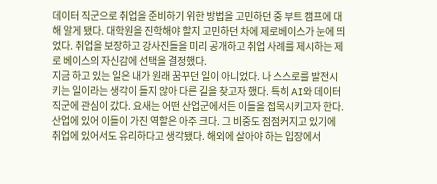데이터 직군으로 취업을 준비하기 위한 방법을 고민하던 중 부트 캠프에 대해 알게 됐다. 대학원을 진학해야 할지 고민하던 차에 제로베이스가 눈에 띄었다. 취업을 보장하고 강사진들을 미리 공개하고 취업 사례를 제시하는 제로 베이스의 자신감에 선택을 결정했다.
지금 하고 있는 일은 내가 원래 꿈꾸던 일이 아니었다. 나 스스로를 발전시키는 일이라는 생각이 들지 않아 다른 길을 찾고자 했다. 특히 AI와 데이터 직군에 관심이 갔다. 요새는 어떤 산업군에서든 이들을 접목시키고자 한다. 산업에 있어 이들이 가진 역할은 아주 크다. 그 비중도 점점커지고 있기에 취업에 있어서도 유리하다고 생각됐다. 해외에 살아야 하는 입장에서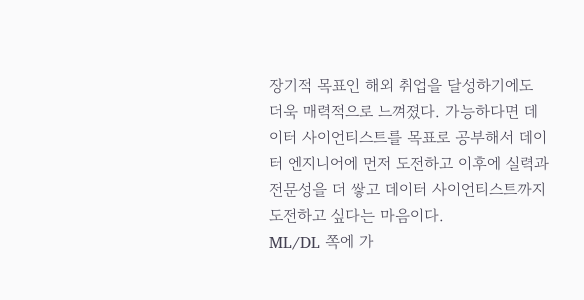장기적 목표인 해외 취업을 달성하기에도 더욱 매력적으로 느껴졌다. 가능하다면 데이터 사이언티스트를 목표로 공부해서 데이터 엔지니어에 먼저 도전하고 이후에 실력과 전문성을 더 쌓고 데이터 사이언티스트까지 도전하고 싶다는 마음이다.
ML/DL 쪽에 가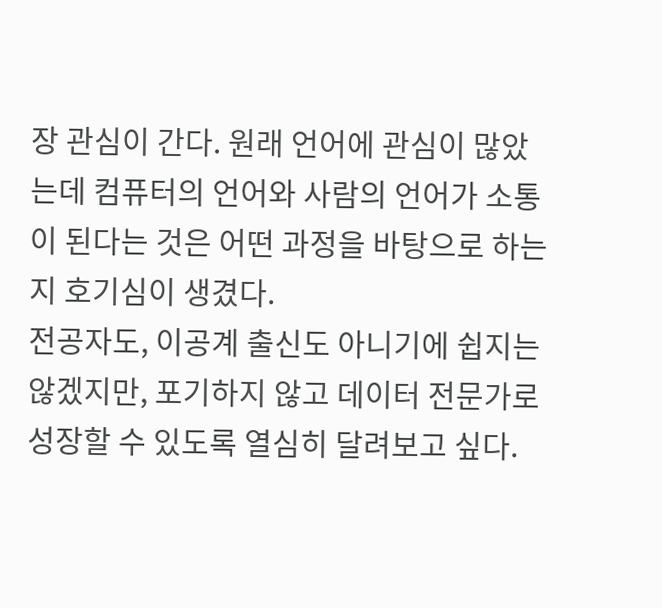장 관심이 간다. 원래 언어에 관심이 많았는데 컴퓨터의 언어와 사람의 언어가 소통이 된다는 것은 어떤 과정을 바탕으로 하는지 호기심이 생겼다.
전공자도, 이공계 출신도 아니기에 쉽지는 않겠지만, 포기하지 않고 데이터 전문가로 성장할 수 있도록 열심히 달려보고 싶다.